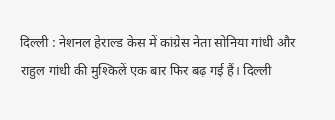दिल्ली : नेशनल हेराल्ड केस में कांग्रेस नेता सोनिया गांधी और राहुल गांधी की मुश्किलें एक बार फिर बढ़ गई हैं। दिल्ली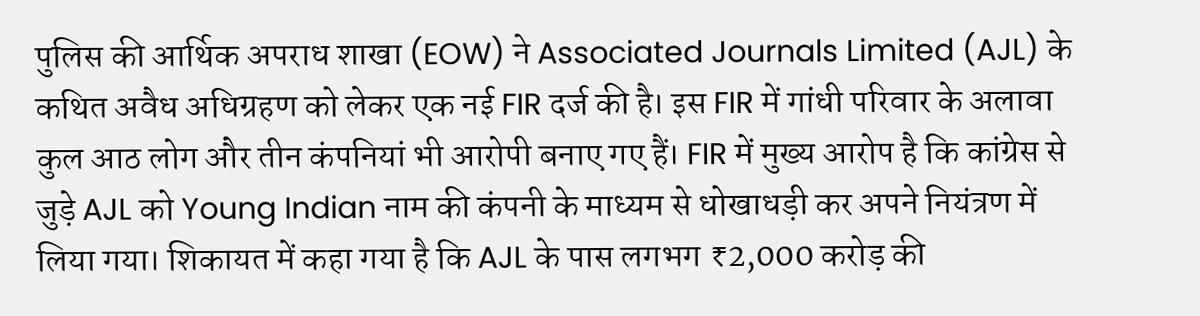पुलिस की आर्थिक अपराध शाखा (EOW) ने Associated Journals Limited (AJL) के कथित अवैध अधिग्रहण को लेकर एक नई FIR दर्ज की है। इस FIR में गांधी परिवार के अलावा कुल आठ लोग और तीन कंपनियां भी आरोपी बनाए गए हैं। FIR में मुख्य आरोप है कि कांग्रेस से जुड़े AJL को Young Indian नाम की कंपनी के माध्यम से धोखाधड़ी कर अपने नियंत्रण में लिया गया। शिकायत में कहा गया है कि AJL के पास लगभग ₹2,000 करोड़ की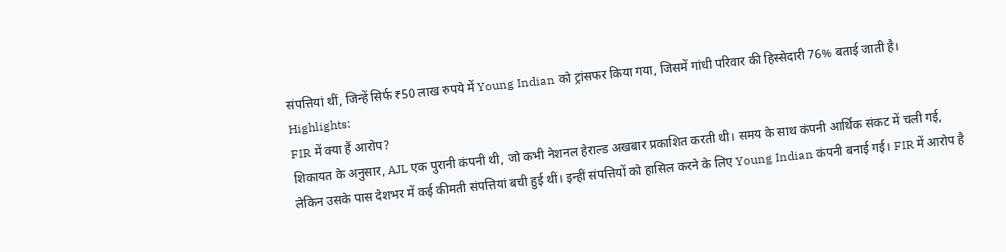संपत्तियां थीं, जिन्हें सिर्फ ₹50 लाख रुपये में Young Indian को ट्रांसफर किया गया, जिसमें गांधी परिवार की हिस्सेदारी 76% बताई जाती है।
Highlights:
FIR में क्या हैं आरोप?
शिकायत के अनुसार, AJL एक पुरानी कंपनी थी, जो कभी नेशनल हेराल्ड अखबार प्रकाशित करती थी। समय के साथ कंपनी आर्थिक संकट में चली गई, लेकिन उसके पास देशभर में कई कीमती संपत्तियां बची हुई थीं। इन्हीं संपत्तियों को हासिल करने के लिए Young Indian कंपनी बनाई गई। FIR में आरोप है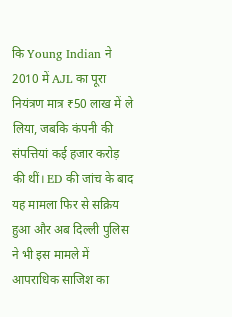कि Young Indian ने 2010 में AJL का पूरा नियंत्रण मात्र ₹50 लाख में ले लिया, जबकि कंपनी की संपत्तियां कई हजार करोड़ की थीं। ED की जांच के बाद यह मामला फिर से सक्रिय हुआ और अब दिल्ली पुलिस ने भी इस मामले में आपराधिक साजिश का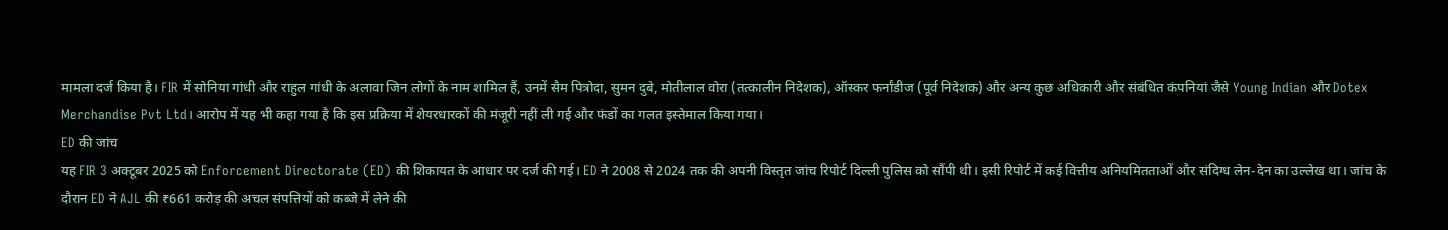मामला दर्ज किया है। FIR में सोनिया गांधी और राहुल गांधी के अलावा जिन लोगों के नाम शामिल हैं, उनमें सैम पित्रोदा, सुमन दुबे, मोतीलाल वोरा (तत्कालीन निदेशक), ऑस्कर फर्नांडीज (पूर्व निदेशक) और अन्य कुछ अधिकारी और संबंधित कंपनियां जैसे Young Indian और Dotex Merchandise Pvt Ltd। आरोप में यह भी कहा गया है कि इस प्रक्रिया में शेयरधारकों की मंजूरी नहीं ली गई और फंडों का गलत इस्तेमाल किया गया।
ED की जांच
यह FIR 3 अक्टूबर 2025 को Enforcement Directorate (ED) की शिकायत के आधार पर दर्ज की गई। ED ने 2008 से 2024 तक की अपनी विस्तृत जांच रिपोर्ट दिल्ली पुलिस को सौंपी थी। इसी रिपोर्ट में कई वित्तीय अनियमितताओं और संदिग्ध लेन-देन का उल्लेख था। जांच के दौरान ED ने AJL की ₹661 करोड़ की अचल संपत्तियों को कब्जे में लेने की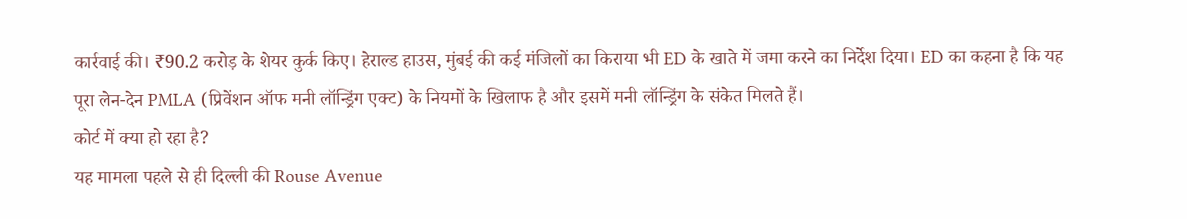कार्रवाई की। ₹90.2 करोड़ के शेयर कुर्क किए। हेराल्ड हाउस, मुंबई की कई मंजिलों का किराया भी ED के खाते में जमा करने का निर्देश दिया। ED का कहना है कि यह पूरा लेन-देन PMLA (प्रिवेंशन ऑफ मनी लॉन्ड्रिंग एक्ट) के नियमों के खिलाफ है और इसमें मनी लॉन्ड्रिंग के संकेत मिलते हैं।
कोर्ट में क्या हो रहा है?
यह मामला पहले से ही दिल्ली की Rouse Avenue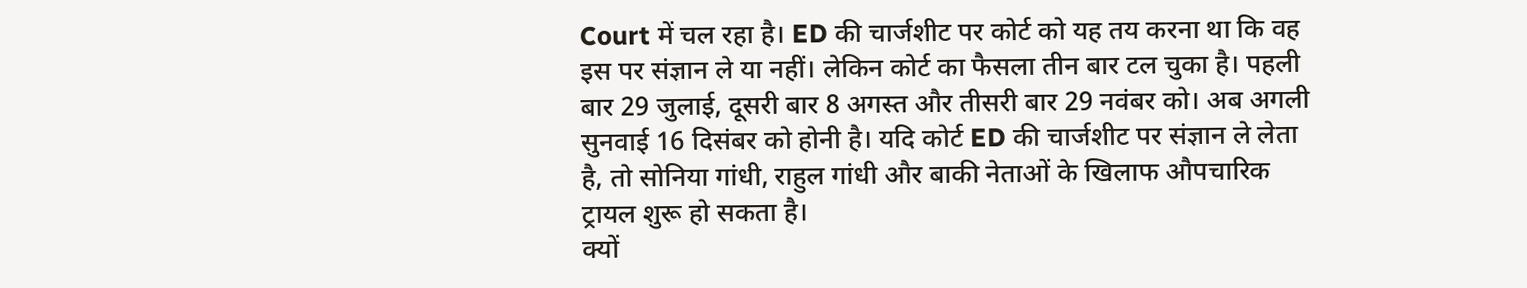Court में चल रहा है। ED की चार्जशीट पर कोर्ट को यह तय करना था कि वह इस पर संज्ञान ले या नहीं। लेकिन कोर्ट का फैसला तीन बार टल चुका है। पहली बार 29 जुलाई, दूसरी बार 8 अगस्त और तीसरी बार 29 नवंबर को। अब अगली सुनवाई 16 दिसंबर को होनी है। यदि कोर्ट ED की चार्जशीट पर संज्ञान ले लेता है, तो सोनिया गांधी, राहुल गांधी और बाकी नेताओं के खिलाफ औपचारिक ट्रायल शुरू हो सकता है।
क्यों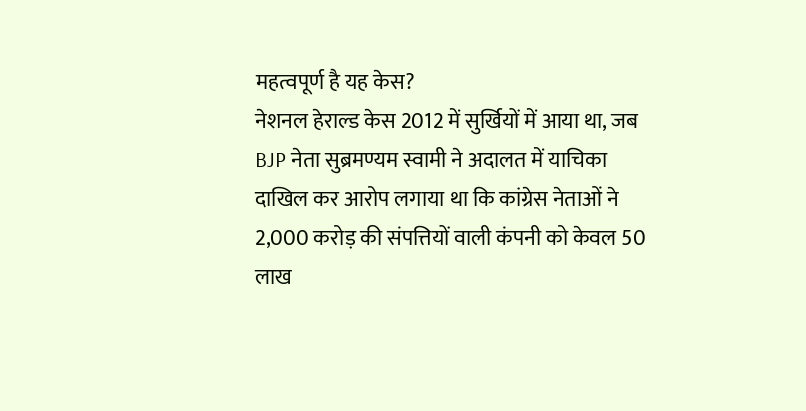महत्वपूर्ण है यह केस?
नेशनल हेराल्ड केस 2012 में सुर्खियों में आया था, जब BJP नेता सुब्रमण्यम स्वामी ने अदालत में याचिका दाखिल कर आरोप लगाया था कि कांग्रेस नेताओं ने 2,000 करोड़ की संपत्तियों वाली कंपनी को केवल 50 लाख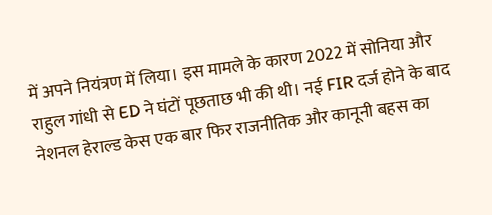में अपने नियंत्रण में लिया। इस मामले के कारण 2022 में सोनिया और राहुल गांधी से ED ने घंटों पूछताछ भी की थी। नई FIR दर्ज होने के बाद नेशनल हेराल्ड केस एक बार फिर राजनीतिक और कानूनी बहस का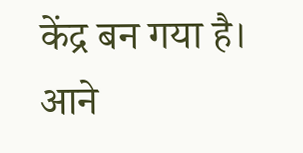केंद्र बन गया है। आने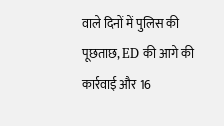वाले दिनों में पुलिस की पूछताछ, ED की आगे की कार्रवाई और 16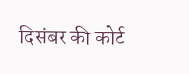दिसंबर की कोर्ट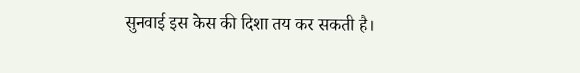सुनवाई इस केस की दिशा तय कर सकती है।